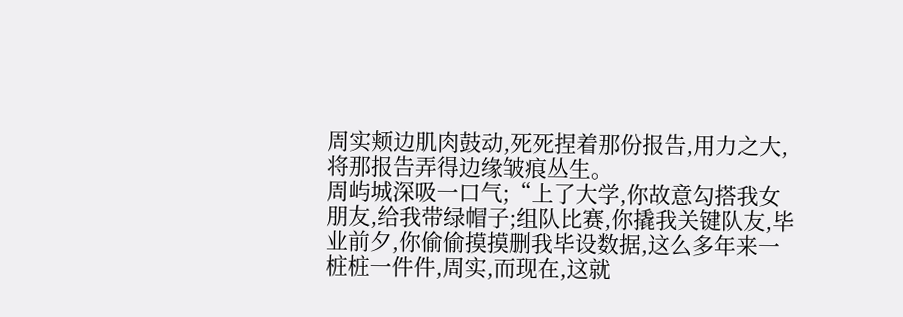周实颊边肌肉鼓动,死死捏着那份报告,用力之大,将那报告弄得边缘皱痕丛生。
周屿城深吸一口气;“上了大学,你故意勾搭我女朋友,给我带绿帽子;组队比赛,你撬我关键队友,毕业前夕,你偷偷摸摸删我毕设数据,这么多年来一桩桩一件件,周实,而现在,这就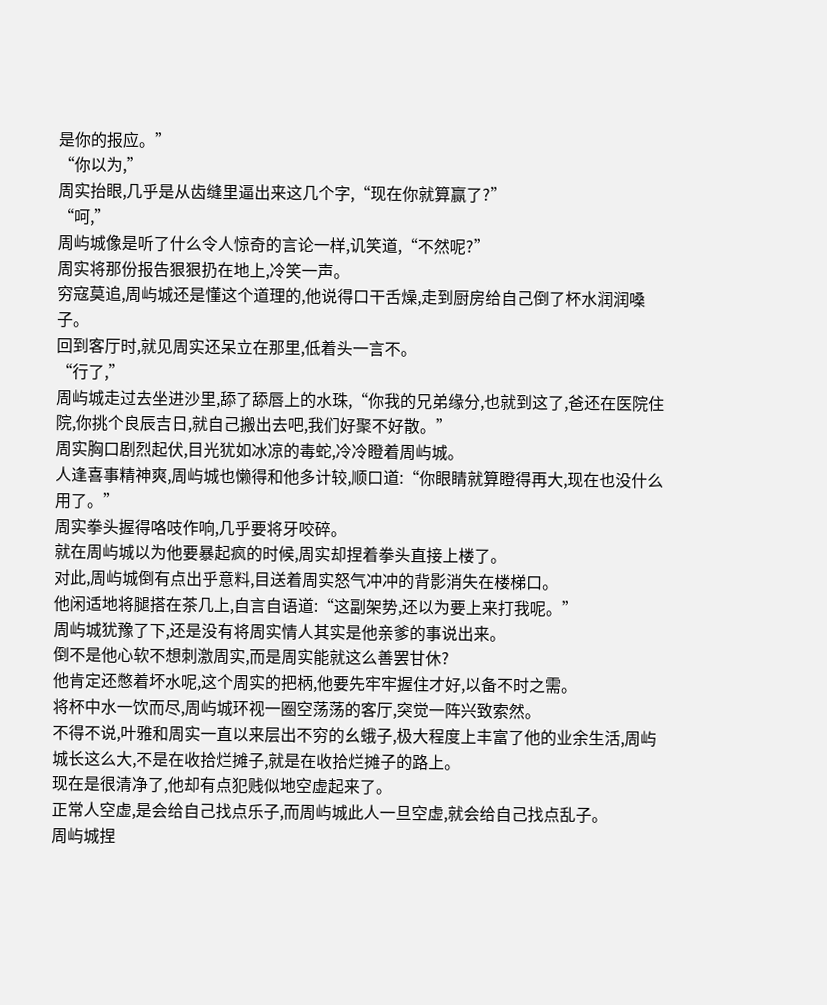是你的报应。”
“你以为,”
周实抬眼,几乎是从齿缝里逼出来这几个字,“现在你就算赢了?”
“呵,”
周屿城像是听了什么令人惊奇的言论一样,讥笑道,“不然呢?”
周实将那份报告狠狠扔在地上,冷笑一声。
穷寇莫追,周屿城还是懂这个道理的,他说得口干舌燥,走到厨房给自己倒了杯水润润嗓子。
回到客厅时,就见周实还呆立在那里,低着头一言不。
“行了,”
周屿城走过去坐进沙里,舔了舔唇上的水珠,“你我的兄弟缘分,也就到这了,爸还在医院住院,你挑个良辰吉日,就自己搬出去吧,我们好聚不好散。”
周实胸口剧烈起伏,目光犹如冰凉的毒蛇,冷冷瞪着周屿城。
人逢喜事精神爽,周屿城也懒得和他多计较,顺口道:“你眼睛就算瞪得再大,现在也没什么用了。”
周实拳头握得咯吱作响,几乎要将牙咬碎。
就在周屿城以为他要暴起疯的时候,周实却捏着拳头直接上楼了。
对此,周屿城倒有点出乎意料,目送着周实怒气冲冲的背影消失在楼梯口。
他闲适地将腿搭在茶几上,自言自语道:“这副架势,还以为要上来打我呢。”
周屿城犹豫了下,还是没有将周实情人其实是他亲爹的事说出来。
倒不是他心软不想刺激周实,而是周实能就这么善罢甘休?
他肯定还憋着坏水呢,这个周实的把柄,他要先牢牢握住才好,以备不时之需。
将杯中水一饮而尽,周屿城环视一圈空荡荡的客厅,突觉一阵兴致索然。
不得不说,叶雅和周实一直以来层出不穷的幺蛾子,极大程度上丰富了他的业余生活,周屿城长这么大,不是在收拾烂摊子,就是在收拾烂摊子的路上。
现在是很清净了,他却有点犯贱似地空虚起来了。
正常人空虚,是会给自己找点乐子,而周屿城此人一旦空虚,就会给自己找点乱子。
周屿城捏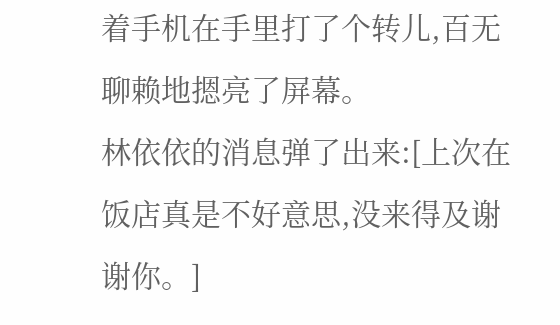着手机在手里打了个转儿,百无聊赖地摁亮了屏幕。
林依依的消息弹了出来:[上次在饭店真是不好意思,没来得及谢谢你。]